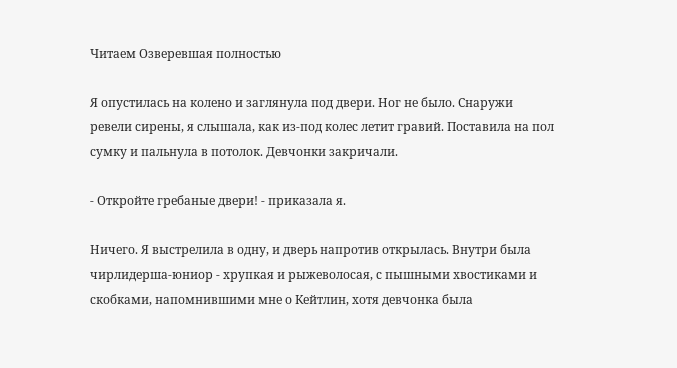Читаем Озверевшая полностью

Я опустилась на колено и заглянула под двери. Ног не было. Снаружи ревели сирены, я слышала, как из-под колес летит гравий. Поставила на пол сумку и пальнула в потолок. Девчонки закричали.

- Откройте гребаные двери! - приказала я.

Ничего. Я выстрелила в одну, и дверь напротив открылась. Внутри была чирлидерша-юниор - хрупкая и рыжеволосая, с пышными хвостиками и скобками, напомнившими мне о Кейтлин, хотя девчонка была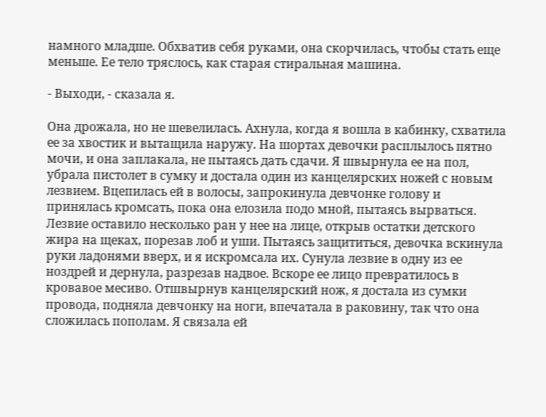намного младше. Обхватив себя руками, она скорчилась, чтобы стать еще меньше. Ее тело тряслось, как старая стиральная машина.

- Выходи, - сказала я.

Она дрожала, но не шевелилась. Ахнула, когда я вошла в кабинку, схватила ее за хвостик и вытащила наружу. На шортах девочки расплылось пятно мочи, и она заплакала, не пытаясь дать сдачи. Я швырнула ее на пол, убрала пистолет в сумку и достала один из канцелярских ножей с новым лезвием. Вцепилась ей в волосы, запрокинула девчонке голову и принялась кромсать, пока она елозила подо мной, пытаясь вырваться. Лезвие оставило несколько ран у нее на лице, открыв остатки детского жира на щеках, порезав лоб и уши. Пытаясь защититься, девочка вскинула руки ладонями вверх, и я искромсала их. Сунула лезвие в одну из ее ноздрей и дернула, разрезав надвое. Вскоре ее лицо превратилось в кровавое месиво. Отшвырнув канцелярский нож, я достала из сумки провода, подняла девчонку на ноги, впечатала в раковину, так что она сложилась пополам. Я связала ей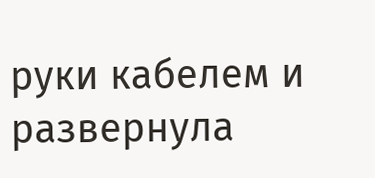руки кабелем и развернула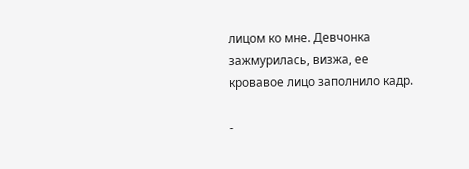лицом ко мне. Девчонка зажмурилась, визжа, ее кровавое лицо заполнило кадр.

-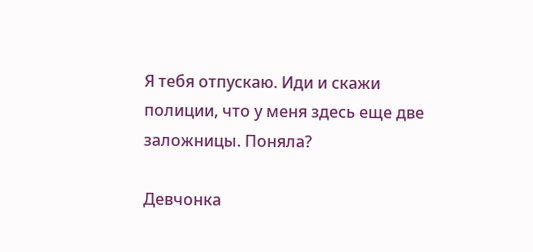Я тебя отпускаю. Иди и скажи полиции, что у меня здесь еще две заложницы. Поняла?

Девчонка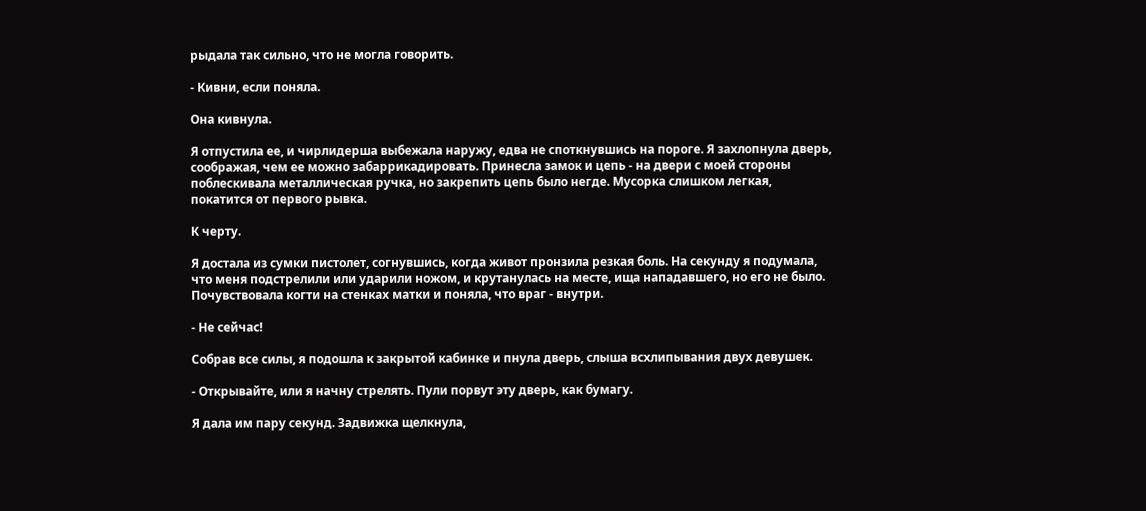рыдала так сильно, что не могла говорить.

- Кивни, если поняла.

Она кивнула.

Я отпустила ее, и чирлидерша выбежала наружу, едва не споткнувшись на пороге. Я захлопнула дверь, соображая, чем ее можно забаррикадировать. Принесла замок и цепь - на двери с моей стороны поблескивала металлическая ручка, но закрепить цепь было негде. Мусорка слишком легкая, покатится от первого рывка.

К черту.

Я достала из сумки пистолет, согнувшись, когда живот пронзила резкая боль. На секунду я подумала, что меня подстрелили или ударили ножом, и крутанулась на месте, ища нападавшего, но его не было. Почувствовала когти на стенках матки и поняла, что враг - внутри.

- Не сейчас!

Собрав все силы, я подошла к закрытой кабинке и пнула дверь, слыша всхлипывания двух девушек.

- Открывайте, или я начну стрелять. Пули порвут эту дверь, как бумагу.

Я дала им пару секунд. Задвижка щелкнула,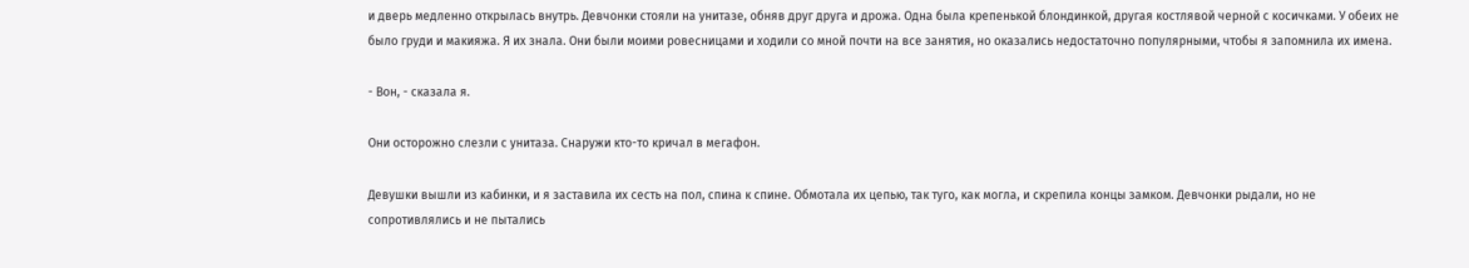и дверь медленно открылась внутрь. Девчонки стояли на унитазе, обняв друг друга и дрожа. Одна была крепенькой блондинкой, другая костлявой черной с косичками. У обеих не было груди и макияжа. Я их знала. Они были моими ровесницами и ходили со мной почти на все занятия, но оказались недостаточно популярными, чтобы я запомнила их имена.

- Вон, - сказала я.

Они осторожно слезли с унитаза. Снаружи кто-то кричал в мегафон.

Девушки вышли из кабинки, и я заставила их сесть на пол, спина к спине. Обмотала их цепью, так туго, как могла, и скрепила концы замком. Девчонки рыдали, но не сопротивлялись и не пытались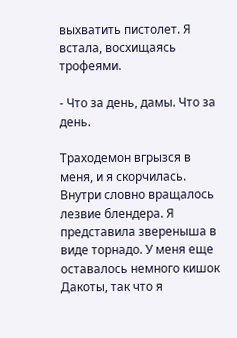выхватить пистолет. Я встала, восхищаясь трофеями.

- Что за день, дамы. Что за день.

Траходемон вгрызся в меня, и я скорчилась. Внутри словно вращалось лезвие блендера. Я представила звереныша в виде торнадо. У меня еще оставалось немного кишок Дакоты, так что я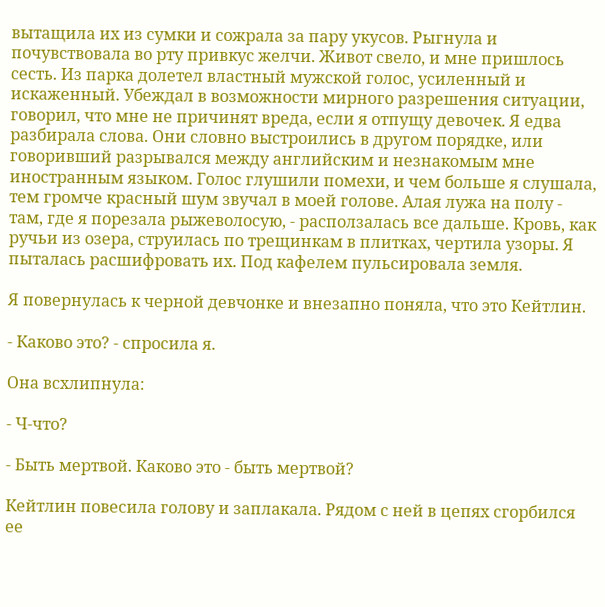вытащила их из сумки и сожрала за пару укусов. Рыгнула и почувствовала во рту привкус желчи. Живот свело, и мне пришлось сесть. Из парка долетел властный мужской голос, усиленный и искаженный. Убеждал в возможности мирного разрешения ситуации, говорил, что мне не причинят вреда, если я отпущу девочек. Я едва разбирала слова. Они словно выстроились в другом порядке, или говоривший разрывался между английским и незнакомым мне иностранным языком. Голос глушили помехи, и чем больше я слушала, тем громче красный шум звучал в моей голове. Алая лужа на полу - там, где я порезала рыжеволосую, - расползалась все дальше. Кровь, как ручьи из озера, струилась по трещинкам в плитках, чертила узоры. Я пыталась расшифровать их. Под кафелем пульсировала земля.

Я повернулась к черной девчонке и внезапно поняла, что это Кейтлин.

- Каково это? - спросила я.

Она всхлипнула:

- Ч-что?

- Быть мертвой. Каково это - быть мертвой?

Кейтлин повесила голову и заплакала. Рядом с ней в цепях сгорбился ее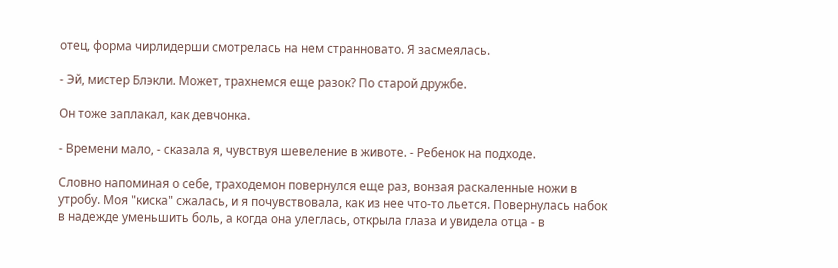отец, форма чирлидерши смотрелась на нем странновато. Я засмеялась.

- Эй, мистер Блэкли. Может, трахнемся еще разок? По старой дружбе.

Он тоже заплакал, как девчонка.

- Времени мало, - сказала я, чувствуя шевеление в животе. - Ребенок на подходе.

Словно напоминая о себе, траходемон повернулся еще раз, вонзая раскаленные ножи в утробу. Моя "киска" сжалась, и я почувствовала, как из нее что-то льется. Повернулась набок в надежде уменьшить боль, а когда она улеглась, открыла глаза и увидела отца - в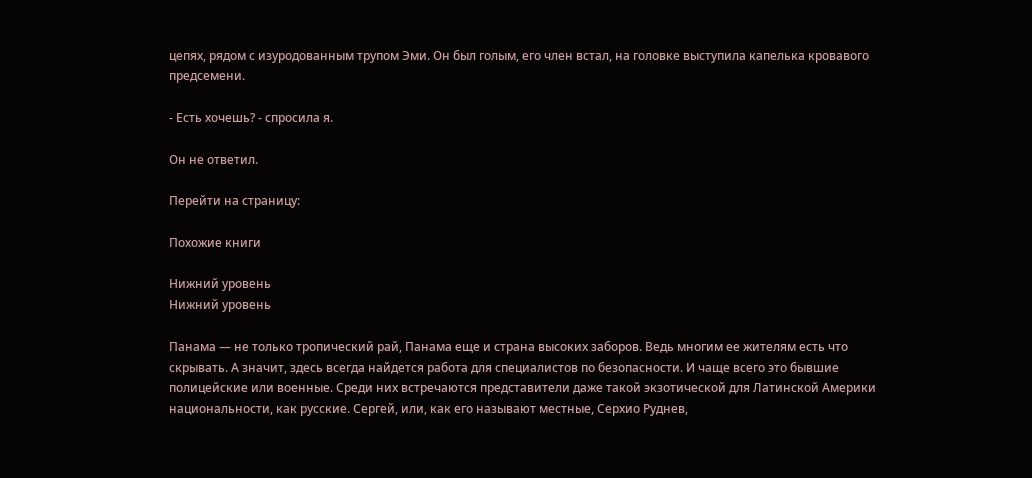цепях, рядом с изуродованным трупом Эми. Он был голым, его член встал, на головке выступила капелька кровавого предсемени.

- Есть хочешь? - спросила я.

Он не ответил.

Перейти на страницу:

Похожие книги

Нижний уровень
Нижний уровень

Панама — не только тропический рай, Панама еще и страна высоких заборов. Ведь многим ее жителям есть что скрывать. А значит, здесь всегда найдется работа для специалистов по безопасности. И чаще всего это бывшие полицейские или военные. Среди них встречаются представители даже такой экзотической для Латинской Америки национальности, как русские. Сергей, или, как его называют местные, Серхио Руднев,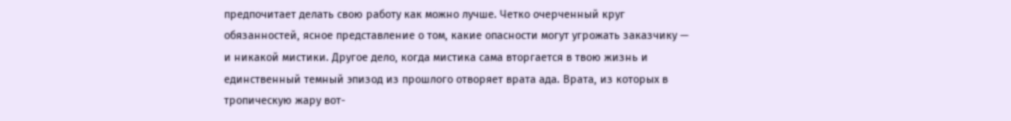предпочитает делать свою работу как можно лучше. Четко очерченный круг обязанностей, ясное представление о том, какие опасности могут угрожать заказчику — и никакой мистики. Другое дело, когда мистика сама вторгается в твою жизнь и единственный темный эпизод из прошлого отворяет врата ада. Врата, из которых в тропическую жару вот-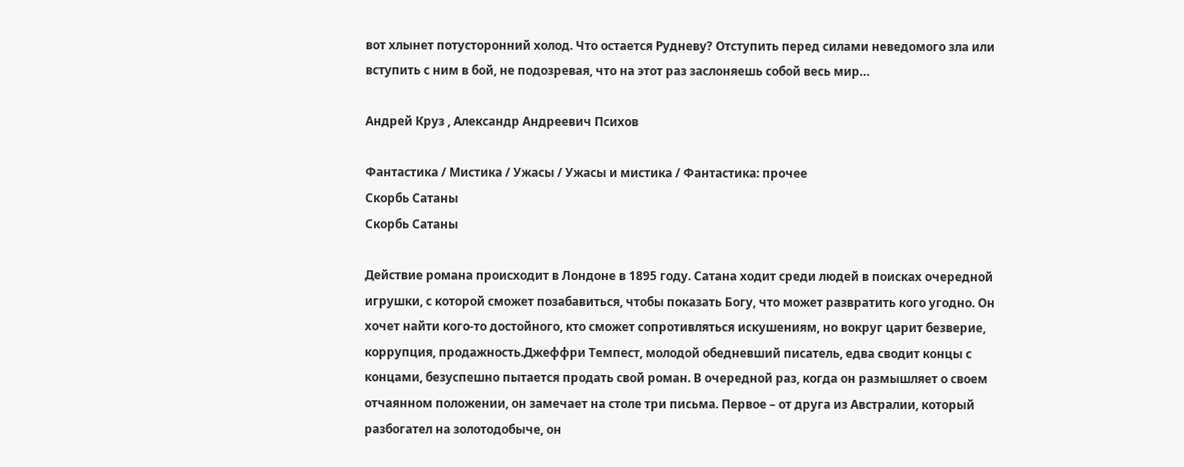вот хлынет потусторонний холод. Что остается Рудневу? Отступить перед силами неведомого зла или вступить с ним в бой, не подозревая, что на этот раз заслоняешь собой весь мир…

Андрей Круз , Александр Андреевич Психов

Фантастика / Мистика / Ужасы / Ужасы и мистика / Фантастика: прочее
Скорбь Сатаны
Скорбь Сатаны

Действие романа происходит в Лондоне в 1895 году. Сатана ходит среди людей в поисках очередной игрушки, с которой сможет позабавиться, чтобы показать Богу, что может развратить кого угодно. Он хочет найти кого-то достойного, кто сможет сопротивляться искушениям, но вокруг царит безверие, коррупция, продажность.Джеффри Темпест, молодой обедневший писатель, едва сводит концы с концами, безуспешно пытается продать свой роман. В очередной раз, когда он размышляет о своем отчаянном положении, он замечает на столе три письма. Первое – от друга из Австралии, который разбогател на золотодобыче, он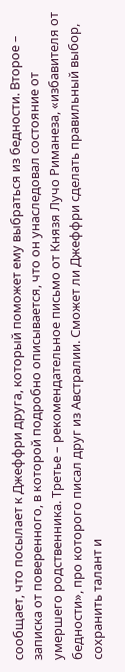сообщает, что посылает к Джеффри друга, который поможет ему выбраться из бедности. Второе – записка от поверенного, в которой подробно описывается, что он унаследовал состояние от умершего родственника. Третье – рекомендательное письмо от Князя Лучо Риманеза, «избавителя от бедности», про которого писал друг из Австралии. Сможет ли Джеффри сделать правильный выбор, сохранить талант и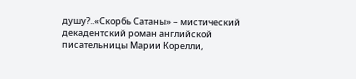душу?..«Скорбь Сатаны» – мистический декадентский роман английской писательницы Марии Корелли,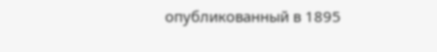опубликованный в 1895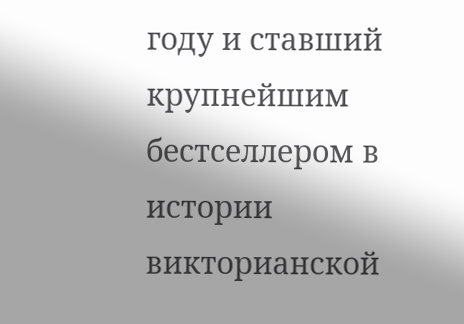году и ставший крупнейшим бестселлером в истории викторианской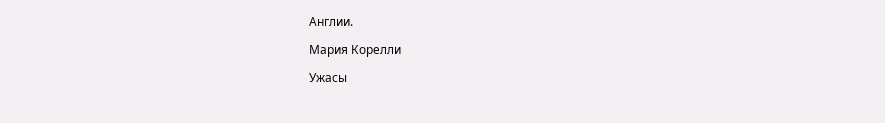Англии.

Мария Корелли

Ужасы